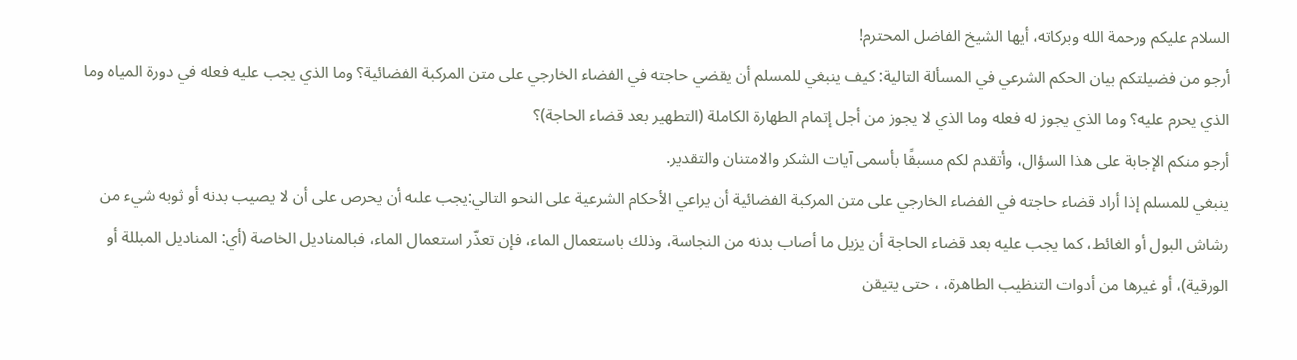السلام عليكم ورحمة الله وبركاته، أيها الشيخ الفاضل المحترم!
أرجو من فضيلتكم بيان الحكم الشرعي في المسألة التالية: كيف ينبغي للمسلم أن يقضي حاجته في الفضاء الخارجي على متن المركبة الفضائية؟ وما الذي يجب عليه فعله في دورة المياه وما الذي يحرم عليه؟ وما الذي يجوز له فعله وما الذي لا يجوز من أجل إتمام الطهارة الكاملة (التطهير بعد قضاء الحاجة)؟
أرجو منكم الإجابة على هذا السؤال، وأتقدم لكم مسبقًا بأسمى آيات الشكر والامتنان والتقدير.
ينبغي للمسلم إذا أراد قضاء حاجته في الفضاء الخارجي على متن المركبة الفضائية أن يراعي الأحكام الشرعية على النحو التالي:يجب علىه أن يحرص على أن لا يصيب بدنه أو ثوبه شيء من رشاش البول أو الغائط، كما يجب عليه بعد قضاء الحاجة أن يزيل ما أصاب بدنه من النجاسة، وذلك باستعمال الماء، فإن تعذّر استعمال الماء، فبالمناديل الخاصة (أي: المناديل المبللة أو الورقية)، أو غيرها من أدوات التنظيب الطاهرة، ، حتى يتيقن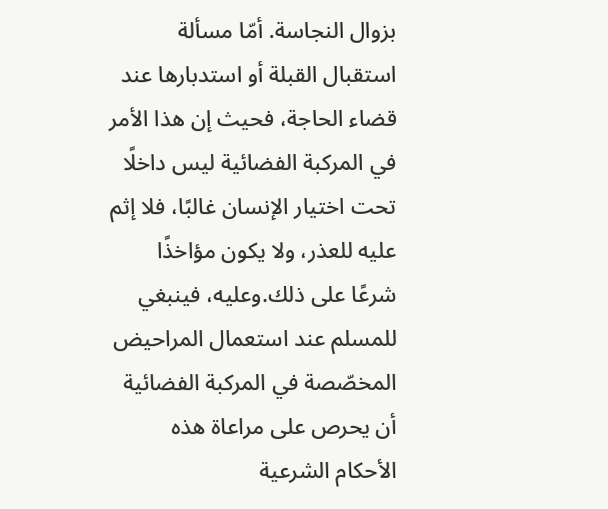بزوال النجاسة. أمّا مسألة استقبال القبلة أو استدبارها عند قضاء الحاجة، فحيث إن هذا الأمر في المركبة الفضائية ليس داخلًا تحت اختيار الإنسان غالبًا، فلا إثم عليه للعذر، ولا يكون مؤاخذًا شرعًا على ذلك.وعليه، فينبغي للمسلم عند استعمال المراحيض المخصّصة في المركبة الفضائية أن يحرص على مراعاة هذه الأحكام الشرعية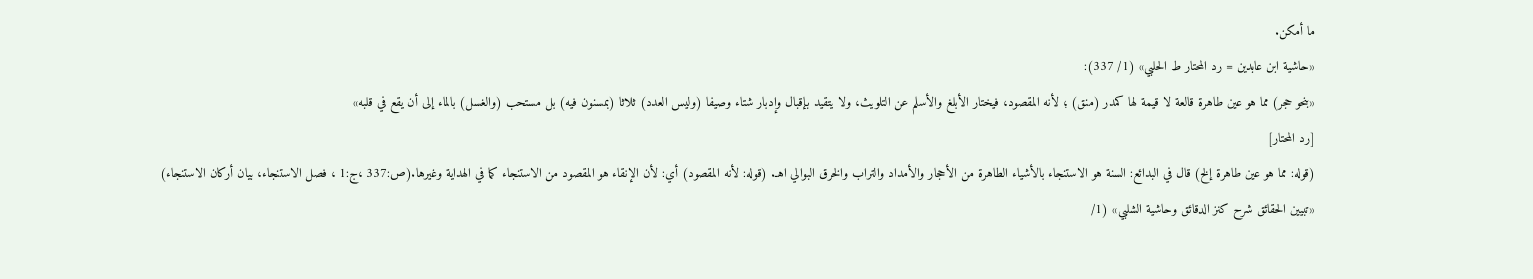ما أمكن.
«حاشية ابن عابدين = رد المحتار ط الحلبي» (1/ 337):
«بنحو حجر) مما هو عين طاهرة قالعة لا قيمة لها كمدر (منق) ؛ لأنه المقصود، فيختار الأبلغ والأسلم عن التلويث، ولا يتقيد بإقبال وإدبار شتاء وصيفا (وليس العدد) ثلاثا (بمسنون فيه) بل مستحب (والغسل) بالماء إلى أن يقع في قلبه»
[رد المحتار]
(قوله: مما هو عين طاهرة إلخ) قال في البدائع: السنة هو الاستنجاء بالأشياء الطاهرة من الأحجار والأمداد والتراب والخرق البوالي اهـ. (قوله: لأنه المقصود) أي: لأن الإنقاء هو المقصود من الاستنجاء كما في الهداية وغيرها.(ص:337 ،ج:1 ، فصل الاستنجاء، بيان أركان الاستنجاء)
«تبيين الحقائق شرح كنز الدقائق وحاشية الشلبي» (1/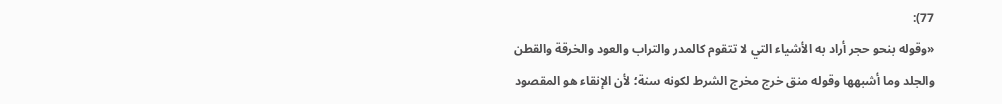77):
«وقوله بنحو حجر أراد به الأشياء التي لا تتقوم كالمدر والتراب والعود والخرقة والقطن والجلد وما أشبهها وقوله منق خرج مخرج الشرط لكونه سنة؛ لأن الإنقاء هو المقصود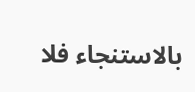بالاستنجاء فلا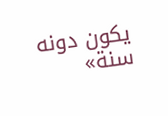يكون دونه سنة»